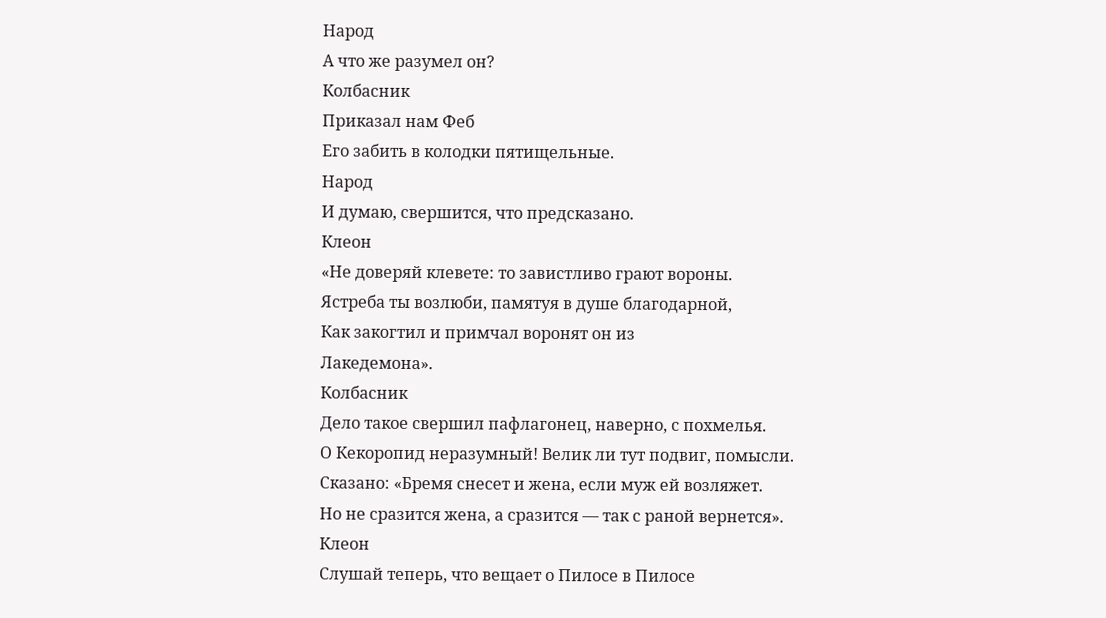Народ
А что же разумел он?
Колбасник
Приказал нам Феб
Его забить в колодки пятищельные.
Народ
И думаю, свершится, что предсказано.
Клеон
«Не доверяй клевете: то завистливо грают вороны.
Ястреба ты возлюби, памятуя в душе благодарной,
Как закогтил и примчал воронят он из
Лакедемона».
Колбасник
Дело такое свершил пафлагонец, наверно, с похмелья.
О Кекоропид неразумный! Велик ли тут подвиг, помысли.
Сказано: «Бремя снесет и жена, если муж ей возляжет.
Но не сразится жена, а сразится — так с раной вернется».
Клеон
Слушай теперь, что вещает о Пилосе в Пилосе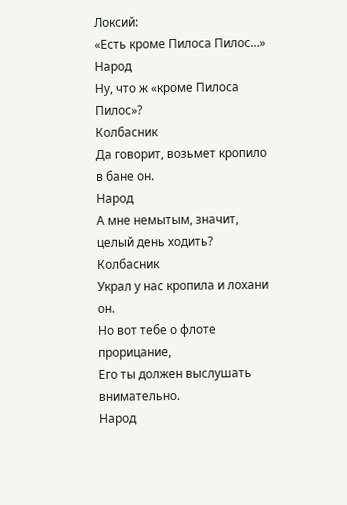Локсий:
«Есть кроме Пилоса Пилос…»
Народ
Ну, что ж «кроме Пилоса Пилос»?
Колбасник
Да говорит, возьмет кропило в бане он.
Народ
А мне немытым, значит, целый день ходить?
Колбасник
Украл у нас кропила и лохани он.
Но вот тебе о флоте прорицание,
Его ты должен выслушать внимательно.
Народ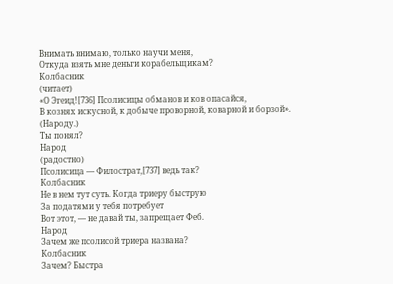Внимать внимаю, только научи меня,
Откуда взять мне деньги корабельщикам?
Колбасник
(читает)
«О Эгеид![736] Псолисицы обманов и ков опасайся,
В кознях искусной, к добыче проворной, коварной и борзой».
(Народу.)
Ты понял?
Народ
(радостно)
Псолисица — Филострат,[737] ведь так?
Колбасник
Не в нем тут суть. Когда триеру быструю
За податями у тебя потребует
Вот этот, — не давай ты, запрещает Феб.
Народ
Зачем же псолисой триера названа?
Колбасник
Зачем? Быстра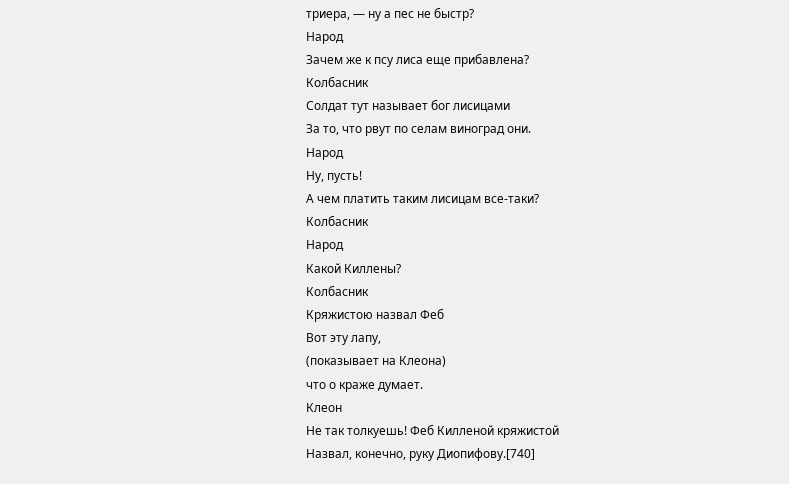триера, — ну а пес не быстр?
Народ
Зачем же к псу лиса еще прибавлена?
Колбасник
Солдат тут называет бог лисицами
За то, что рвут по селам виноград они.
Народ
Ну, пусть!
А чем платить таким лисицам все-таки?
Колбасник
Народ
Какой Киллены?
Колбасник
Кряжистою назвал Феб
Вот эту лапу,
(показывает на Клеона)
что о краже думает.
Клеон
Не так толкуешь! Феб Килленой кряжистой
Назвал, конечно, руку Диопифову.[740]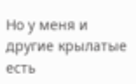Но у меня и другие крылатые есть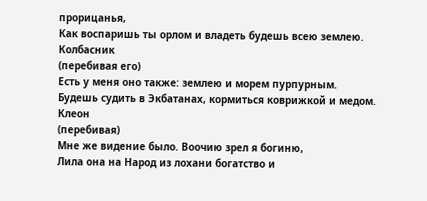прорицанья,
Как воспаришь ты орлом и владеть будешь всею землею.
Колбасник
(перебивая его)
Есть у меня оно также: землею и морем пурпурным.
Будешь судить в Экбатанах, кормиться коврижкой и медом.
Клеон
(перебивая)
Мне же видение было. Воочию зрел я богиню,
Лила она на Народ из лохани богатство и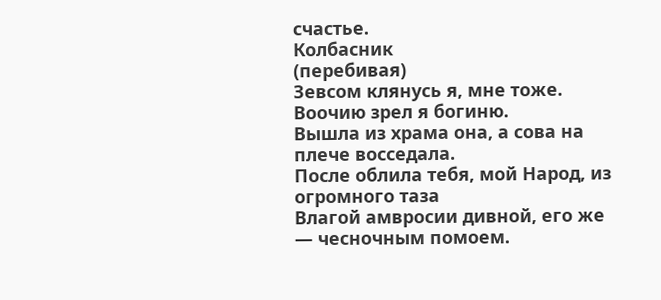счастье.
Колбасник
(перебивая)
Зевсом клянусь я, мне тоже. Воочию зрел я богиню.
Вышла из храма она, а сова на плече восседала.
После облила тебя, мой Народ, из огромного таза
Влагой амвросии дивной, его же — чесночным помоем.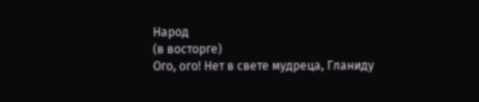Народ
(в восторге)
Ого, ого! Нет в свете мудреца, Гланиду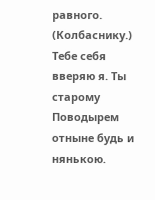равного.
(Колбаснику.)
Тебе себя вверяю я. Ты старому
Поводырем отныне будь и нянькою.